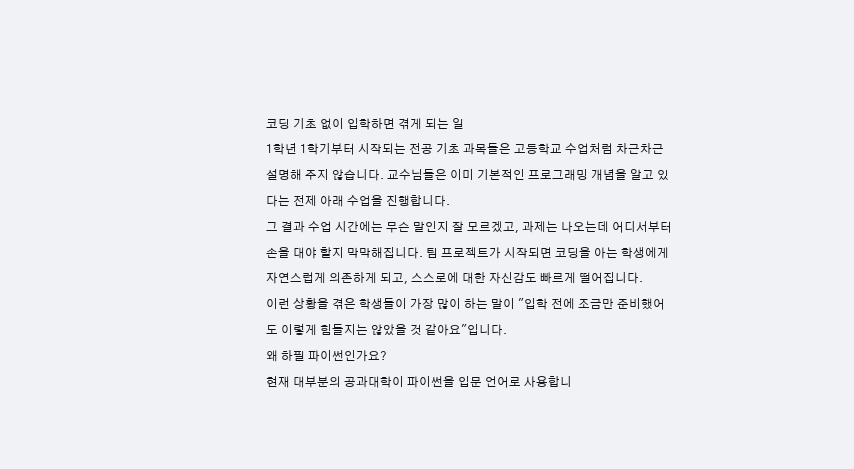코딩 기초 없이 입학하면 겪게 되는 일
1학년 1학기부터 시작되는 전공 기초 과목들은 고등학교 수업처럼 차근차근 설명해 주지 않습니다. 교수님들은 이미 기본적인 프로그래밍 개념을 알고 있다는 전제 아래 수업을 진행합니다.
그 결과 수업 시간에는 무슨 말인지 잘 모르겠고, 과제는 나오는데 어디서부터 손을 대야 할지 막막해집니다. 팀 프로젝트가 시작되면 코딩을 아는 학생에게 자연스럽게 의존하게 되고, 스스로에 대한 자신감도 빠르게 떨어집니다.
이런 상황을 겪은 학생들이 가장 많이 하는 말이 "입학 전에 조금만 준비했어도 이렇게 힘들지는 않았을 것 같아요"입니다.
왜 하필 파이썬인가요?
현재 대부분의 공과대학이 파이썬을 입문 언어로 사용합니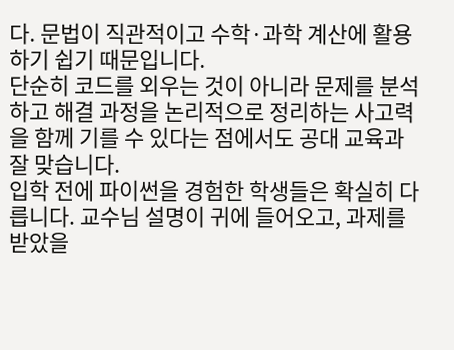다. 문법이 직관적이고 수학·과학 계산에 활용하기 쉽기 때문입니다.
단순히 코드를 외우는 것이 아니라 문제를 분석하고 해결 과정을 논리적으로 정리하는 사고력을 함께 기를 수 있다는 점에서도 공대 교육과 잘 맞습니다.
입학 전에 파이썬을 경험한 학생들은 확실히 다릅니다. 교수님 설명이 귀에 들어오고, 과제를 받았을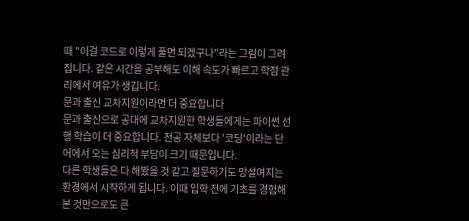때 "이걸 코드로 이렇게 풀면 되겠구나"라는 그림이 그려집니다. 같은 시간을 공부해도 이해 속도가 빠르고 학점 관리에서 여유가 생깁니다.
문과 출신 교차지원이라면 더 중요합니다
문과 출신으로 공대에 교차지원한 학생들에게는 파이썬 선행 학습이 더 중요합니다. 전공 자체보다 '코딩'이라는 단어에서 오는 심리적 부담이 크기 때문입니다.
다른 학생들은 다 해봤을 것 같고 질문하기도 망설여지는 환경에서 시작하게 됩니다. 이때 입학 전에 기초를 경험해 본 것만으로도 큰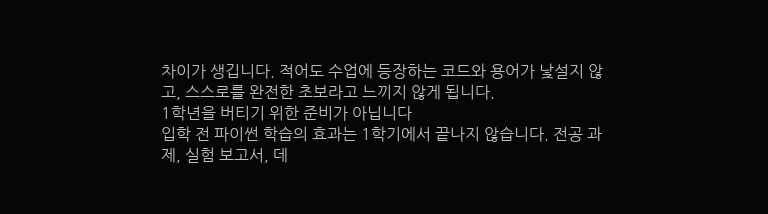차이가 생깁니다. 적어도 수업에 등장하는 코드와 용어가 낯설지 않고, 스스로를 완전한 초보라고 느끼지 않게 됩니다.
1학년을 버티기 위한 준비가 아닙니다
입학 전 파이썬 학습의 효과는 1학기에서 끝나지 않습니다. 전공 과제, 실험 보고서, 데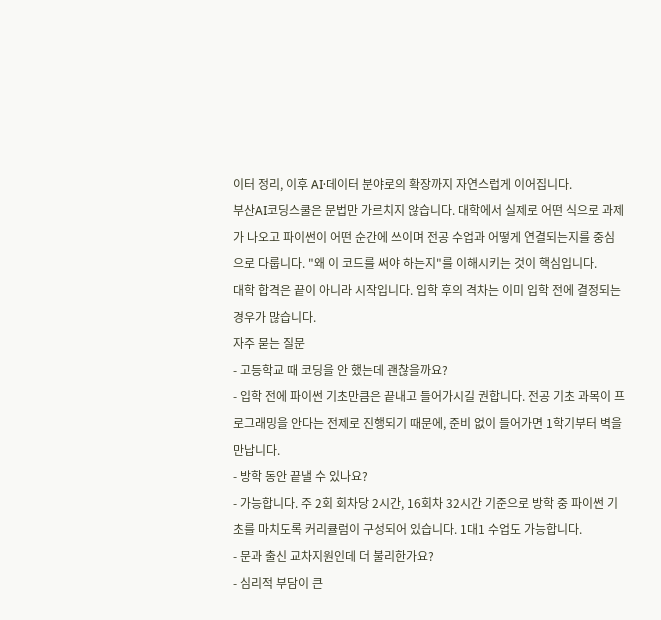이터 정리, 이후 AI·데이터 분야로의 확장까지 자연스럽게 이어집니다.
부산AI코딩스쿨은 문법만 가르치지 않습니다. 대학에서 실제로 어떤 식으로 과제가 나오고 파이썬이 어떤 순간에 쓰이며 전공 수업과 어떻게 연결되는지를 중심으로 다룹니다. "왜 이 코드를 써야 하는지"를 이해시키는 것이 핵심입니다.
대학 합격은 끝이 아니라 시작입니다. 입학 후의 격차는 이미 입학 전에 결정되는 경우가 많습니다.
자주 묻는 질문
- 고등학교 때 코딩을 안 했는데 괜찮을까요?
- 입학 전에 파이썬 기초만큼은 끝내고 들어가시길 권합니다. 전공 기초 과목이 프로그래밍을 안다는 전제로 진행되기 때문에, 준비 없이 들어가면 1학기부터 벽을 만납니다.
- 방학 동안 끝낼 수 있나요?
- 가능합니다. 주 2회 회차당 2시간, 16회차 32시간 기준으로 방학 중 파이썬 기초를 마치도록 커리큘럼이 구성되어 있습니다. 1대1 수업도 가능합니다.
- 문과 출신 교차지원인데 더 불리한가요?
- 심리적 부담이 큰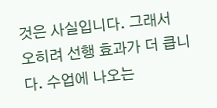것은 사실입니다. 그래서 오히려 선행 효과가 더 큽니다. 수업에 나오는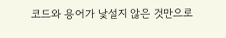코드와 용어가 낯설지 않은 것만으로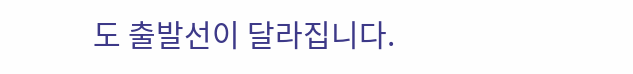도 출발선이 달라집니다.